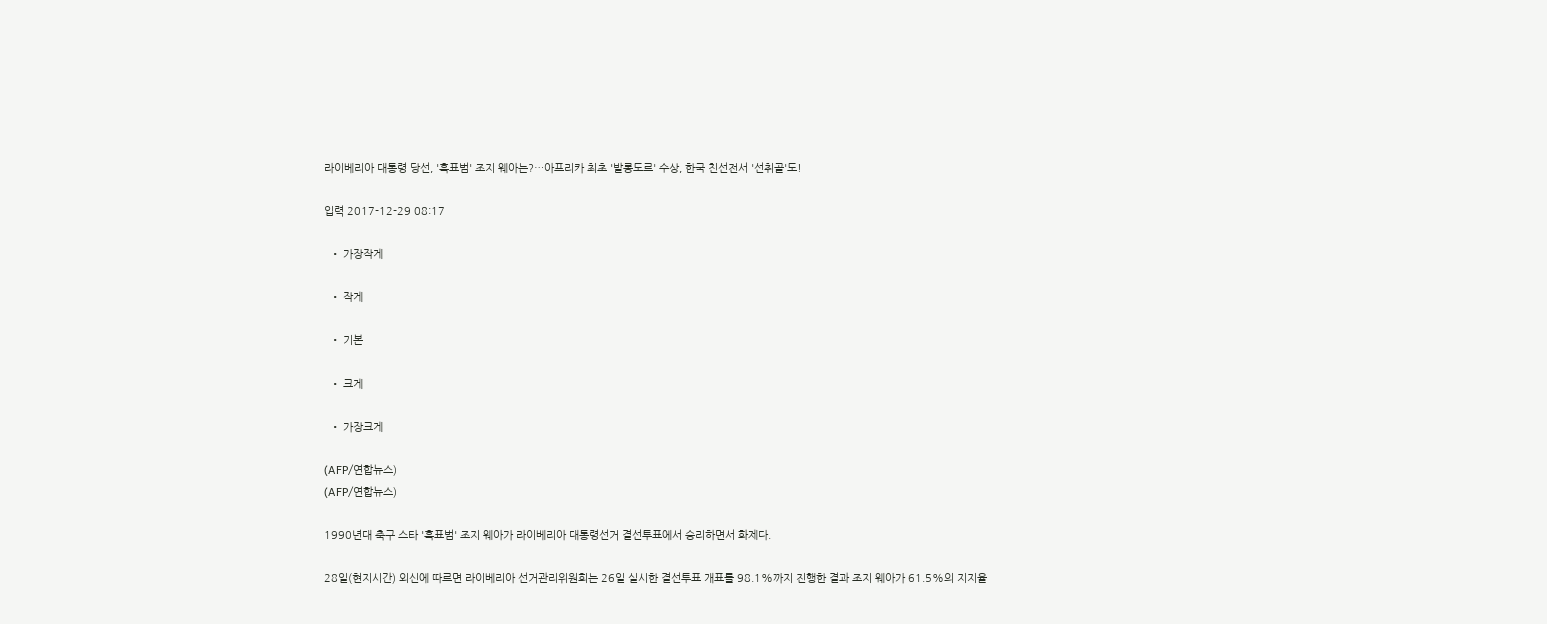라이베리아 대통령 당선, '흑표범' 조지 웨아는?…아프리카 최초 '발롱도르' 수상, 한국 친선전서 '선취골'도!

입력 2017-12-29 08:17

  • 가장작게

  • 작게

  • 기본

  • 크게

  • 가장크게

(AFP/연합뉴스)
(AFP/연합뉴스)

1990년대 축구 스타 '흑표범' 조지 웨아가 라이베리아 대통령선거 결선투표에서 승리하면서 화제다.

28일(현지시간) 외신에 따르면 라이베리아 선거관리위원회는 26일 실시한 결선투표 개표를 98.1%까지 진행한 결과 조지 웨아가 61.5%의 지지율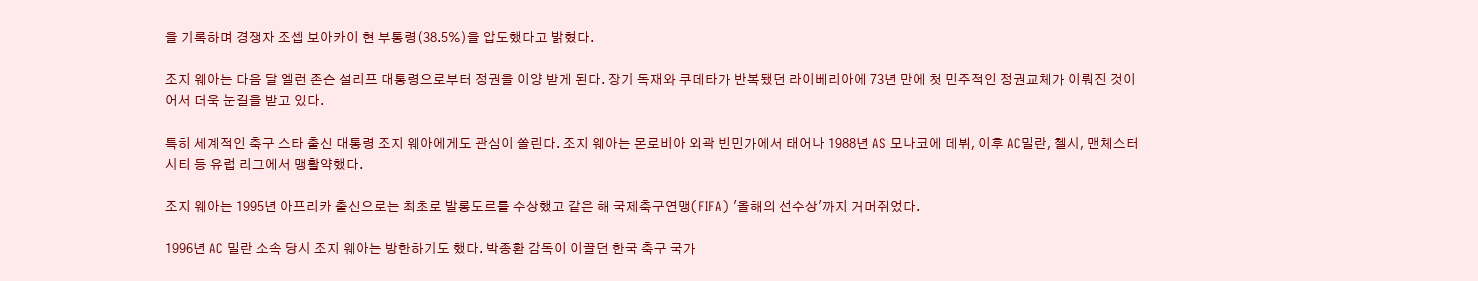을 기록하며 경쟁자 조셉 보아카이 현 부통령(38.5%)을 압도했다고 밝혔다.

조지 웨아는 다음 달 엘런 존슨 설리프 대통령으로부터 정권을 이양 받게 된다. 장기 독재와 쿠데타가 반복됐던 라이베리아에 73년 만에 첫 민주적인 정권교체가 이뤄진 것이어서 더욱 눈길을 받고 있다.

특히 세계적인 축구 스타 출신 대통령 조지 웨아에게도 관심이 쏠린다. 조지 웨아는 몬로비아 외곽 빈민가에서 태어나 1988년 AS 모나코에 데뷔, 이후 AC밀란, 첼시, 맨체스터 시티 등 유럽 리그에서 맹활약했다.

조지 웨아는 1995년 아프리카 출신으로는 최초로 발롱도르를 수상했고 같은 해 국제축구연맹(FIFA) '올해의 선수상'까지 거머쥐었다.

1996년 AC 밀란 소속 당시 조지 웨아는 방한하기도 했다. 박종환 감독이 이끌던 한국 축구 국가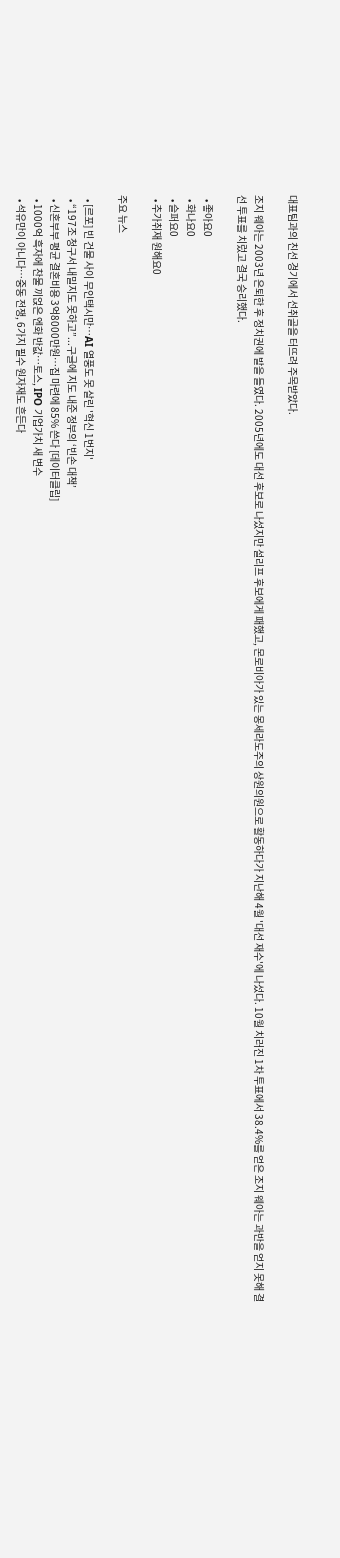대표팀과의 친선 경기에서 선취골을 터뜨려 주목받았다.

조지 웨아는 2003년 은퇴한 후 정치권에 발을 들였다. 2005년에도 대선 후보로 나섰지만 설리프 후보에게 패했고, 몬로비아가 있는 몽세라도주의 상원의원으로 활동하다가 지난해 4월 '대선 재수'에 나섰다. 10월 치러진 1차 투표에서 38.4%를 얻은 조지 웨아는 과반을 얻지 못해 결선 투표를 치렀고 결국 승리했다.

  • 좋아요0
  • 화나요0
  • 슬퍼요0
  • 추가취재 원해요0

주요 뉴스

  • [르포] 빈 건물 사이 무인택시만…AI 열풍도 못 살린 '혁신 1번지'
  • “197조 청구서 내밀지도 못하고”...구글에 지도 내준 정부의 ‘빈손 대책’
  • 신혼부부 평균 결혼비용 3억8000만원…집 마련에 85% 쓴다 [데이터클립]
  • 1000억 흑자에 찬물 끼얹은 엔화 반값…토스, IPO 기업가치 새 변수
  • 석유만이 아니다⋯중동 전쟁, 6가지 필수 원자재도 흔든다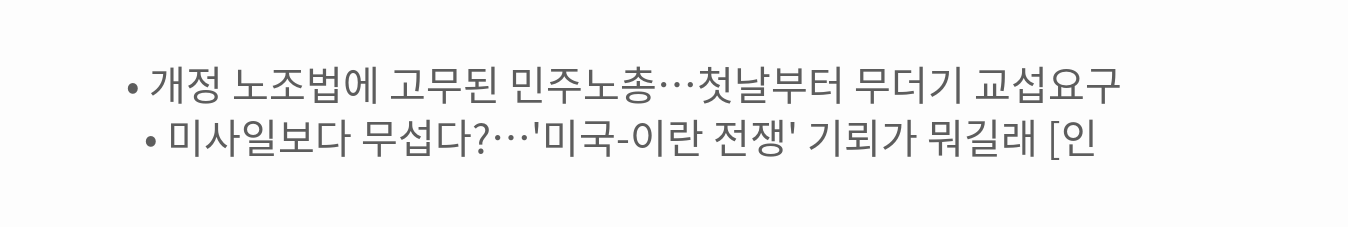• 개정 노조법에 고무된 민주노총⋯첫날부터 무더기 교섭요구
  • 미사일보다 무섭다?…'미국-이란 전쟁' 기뢰가 뭐길래 [인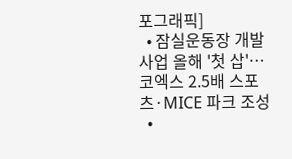포그래픽]
  • 잠실운동장 개발사업 올해 '첫 삽'…코엑스 2.5배 스포츠·MICE 파크 조성
  •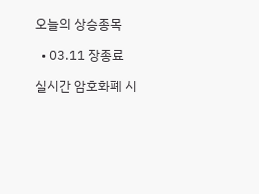오늘의 상승종목

  • 03.11 장종료

실시간 암호화폐 시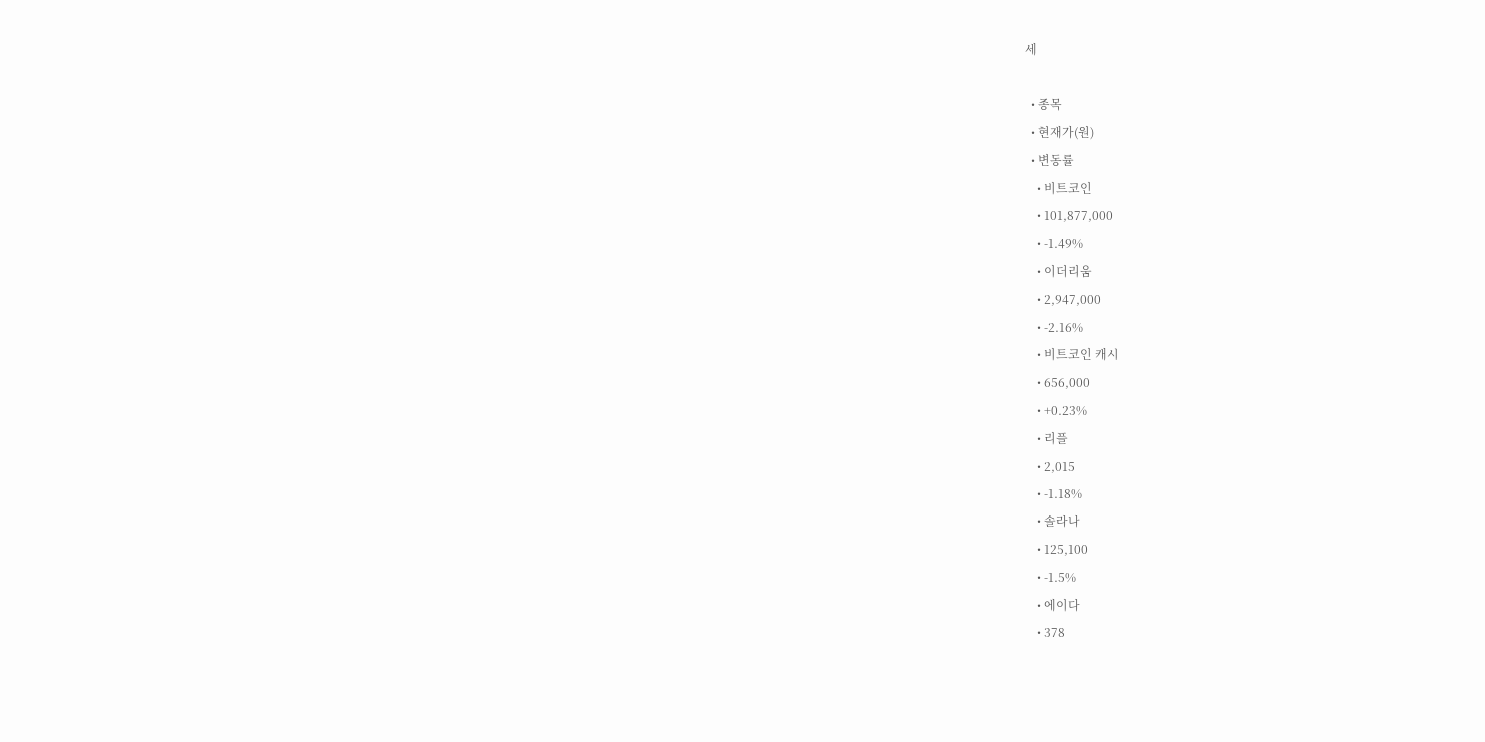세

  • 종목
  • 현재가(원)
  • 변동률
    • 비트코인
    • 101,877,000
    • -1.49%
    • 이더리움
    • 2,947,000
    • -2.16%
    • 비트코인 캐시
    • 656,000
    • +0.23%
    • 리플
    • 2,015
    • -1.18%
    • 솔라나
    • 125,100
    • -1.5%
    • 에이다
    • 378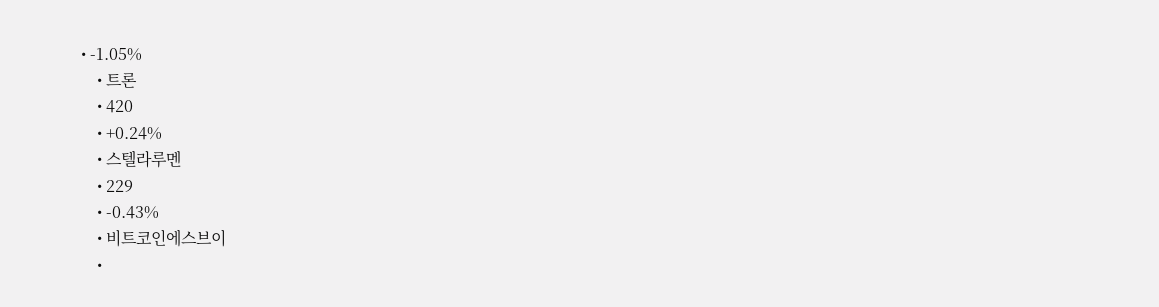• -1.05%
    • 트론
    • 420
    • +0.24%
    • 스텔라루멘
    • 229
    • -0.43%
    • 비트코인에스브이
    •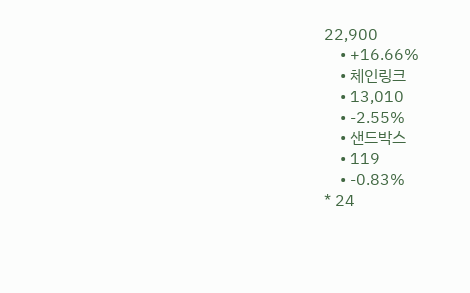22,900
    • +16.66%
    • 체인링크
    • 13,010
    • -2.55%
    • 샌드박스
    • 119
    • -0.83%
* 24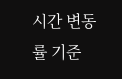시간 변동률 기준